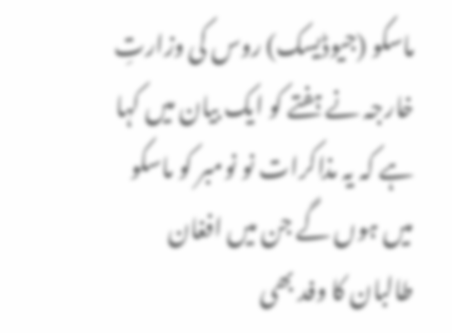ماسکو (جیوڈیسک) روس کی وزارتِ خارجہ نے ہفتے کو ایک بیان میں کہا ہے کہ یہ مذاکرات نو نومبر کو ماسکو میں ہوں گے جن میں افغان طالبان کا وفد بھی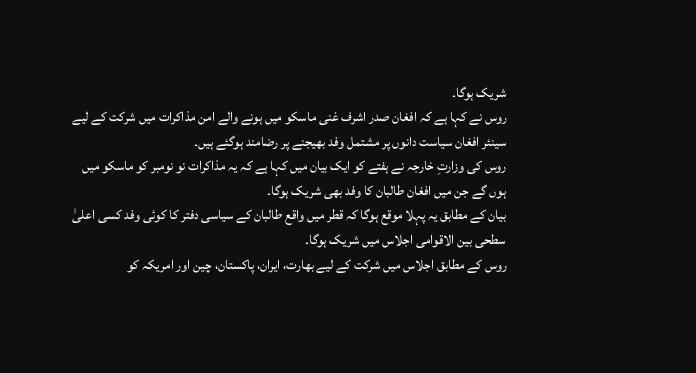شریک ہوگا۔
روس نے کہا ہے کہ افغان صدر اشرف غنی ماسکو میں ہونے والے امن مذاکرات میں شرکت کے لیے سینئر افغان سیاست دانوں پر مشتمل وفد بھیجنے پر رضامند ہوگئے ہیں۔
روس کی وزارتِ خارجہ نے ہفتے کو ایک بیان میں کہا ہے کہ یہ مذاکرات نو نومبر کو ماسکو میں ہوں گے جن میں افغان طالبان کا وفد بھی شریک ہوگا۔
بیان کے مطابق یہ پہلا موقع ہوگا کہ قطر میں واقع طالبان کے سیاسی دفتر کا کوئی وفد کسی اعلیٰ سطحی بین الاقوامی اجلاس میں شریک ہوگا۔
روس کے مطابق اجلاس میں شرکت کے لیے بھارت، ایران، پاکستان، چین اور امریکہ کو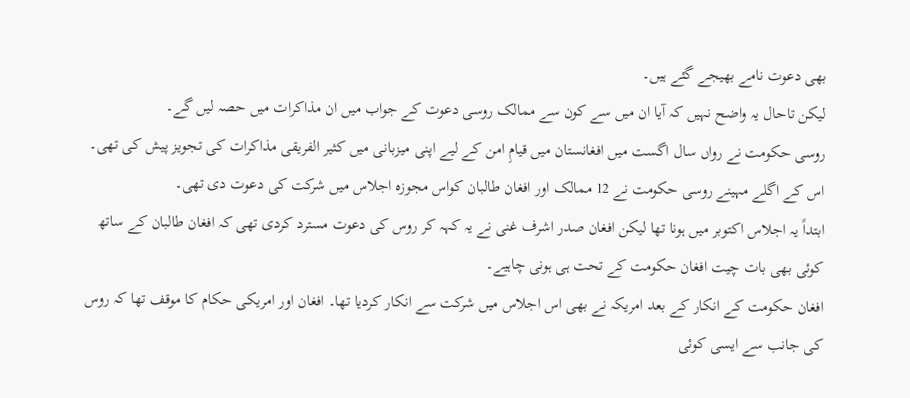بھی دعوت نامے بھیجے گئے ہیں۔
لیکن تاحال یہ واضح نہیں کہ آیا ان میں سے کون سے ممالک روسی دعوت کے جواب میں ان مذاکرات میں حصہ لیں گے۔
روسی حکومت نے رواں سال اگست میں افغانستان میں قیامِ امن کے لیے اپنی میزبانی میں کثیر الفریقی مذاکرات کی تجویز پیش کی تھی۔
اس کے اگلے مہینے روسی حکومت نے 12 ممالک اور افغان طالبان کواس مجوزہ اجلاس میں شرکت کی دعوت دی تھی۔
ابتداً یہ اجلاس اکتوبر میں ہونا تھا لیکن افغان صدر اشرف غنی نے یہ کہہ کر روس کی دعوت مسترد کردی تھی کہ افغان طالبان کے ساتھ کوئی بھی بات چیت افغان حکومت کے تحت ہی ہونی چاہیے۔
افغان حکومت کے انکار کے بعد امریکہ نے بھی اس اجلاس میں شرکت سے انکار کردیا تھا۔ افغان اور امریکی حکام کا موقف تھا کہ روس کی جانب سے ایسی کوئی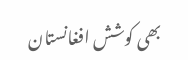بھی کوشش افغانستان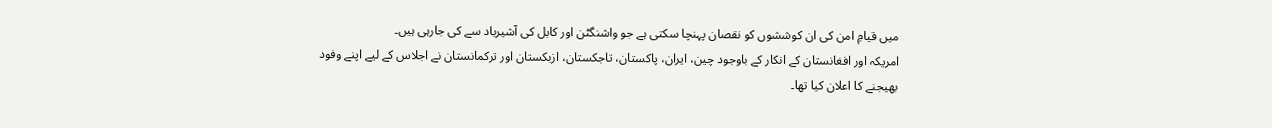میں قیامِ امن کی ان کوششوں کو نقصان پہنچا سکتی ہے جو واشنگٹن اور کابل کی آشیرباد سے کی جارہی ہیں۔
امریکہ اور افغانستان کے انکار کے باوجود چین، ایران، پاکستان، تاجکستان، ازبکستان اور ترکمانستان نے اجلاس کے لیے اپنے وفود بھیجنے کا اعلان کیا تھا۔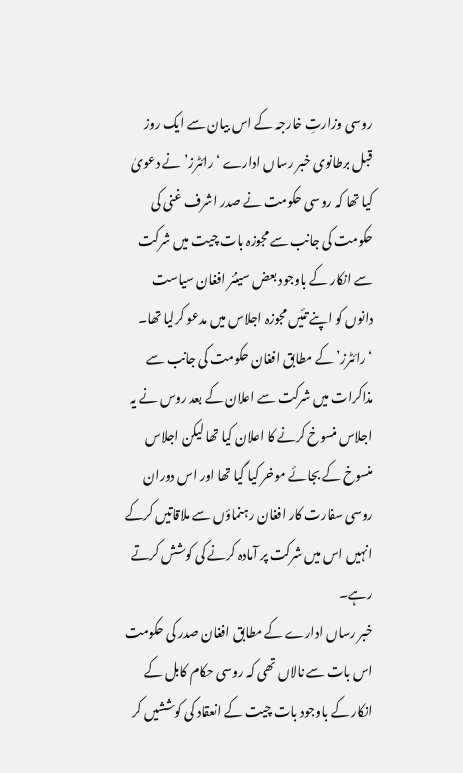روسی وزارتِ خارجہ کے اس بیان سے ایک روز قبل برطانوی خبر رساں ادارے ‘رائٹرز’ نے دعویٰ کیا تھا کہ روسی حکومت نے صدر اشرف غنی کی حکومت کی جانب سے مجوزہ بات چیت میں شرکت سے انکار کے باوجود بعض سینئر افغان سیاست دانوں کو اپنے تئیں مجوزہ اجلاس میں مدعو کرلیا تھا۔
‘رائٹرز’ کے مطابق افغان حکومت کی جانب سے مذاکرات میں شرکت سے اعلان کے بعد روس نے یہ اجلاس منسوخ کرنے کا اعلان کیا تھا لیکن اجلاس منسوخ کے بجائے موخر کیا گیا تھا اور اس دوران روسی سفارت کار افغان رہنماؤں سے ملاقاتیں کرکے انہیں اس میں شرکت پر آمادہ کرنے کی کوشش کرتے رہے۔
خبر رساں ادارے کے مطابق افغان صدر کی حکومت اس بات سے نالاں تھی کہ روسی حکام کابل کے انکار کے باوجود بات چیت کے انعقاد کی کوششیں کر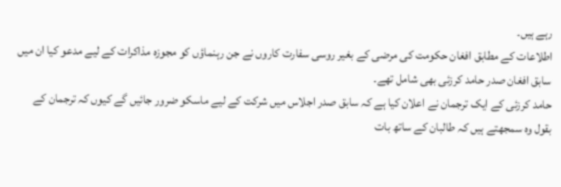رہے ہیں۔
اطلاعات کے مطابق افغان حکومت کی مرضی کے بغیر روسی سفارت کاروں نے جن رہنماؤں کو مجوزہ مذاکرات کے لیے مدعو کیا ان میں سابق افغان صدر حامد کرزئی بھی شامل تھے۔
حامد کرزئی کے ایک ترجمان نے اعلان کیا ہے کہ سابق صدر اجلاس میں شرکت کے لیے ماسکو ضرور جائیں گے کیوں کہ ترجمان کے بقول وہ سمجھتے ہیں کہ طالبان کے ساتھ بات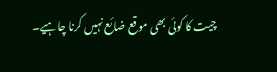چیت کا کوئی بھی موقع ضائع نہیں کرنا چاہیے۔